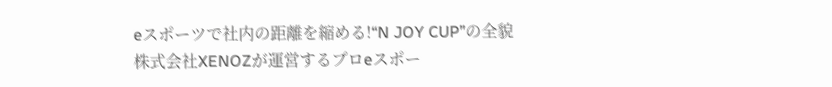eスポーツで社内の距離を縮める!“N JOY CUP”の全貌
株式会社XENOZが運営するプロeスポー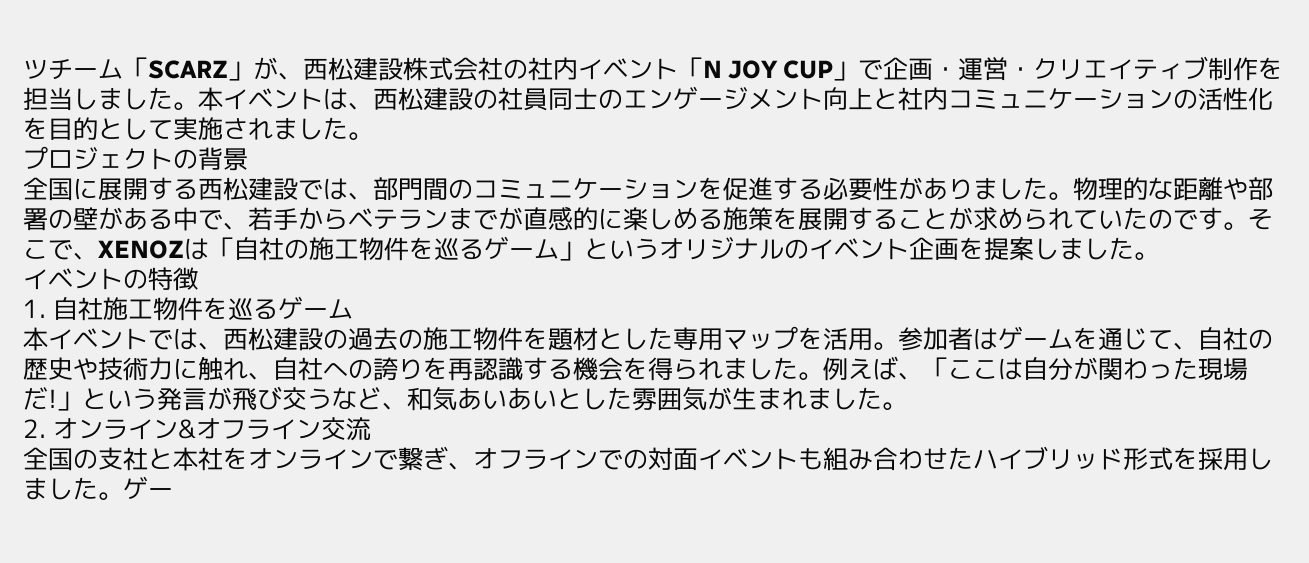ツチーム「SCARZ」が、西松建設株式会社の社内イベント「N JOY CUP」で企画・運営・クリエイティブ制作を担当しました。本イベントは、西松建設の社員同士のエンゲージメント向上と社内コミュニケーションの活性化を目的として実施されました。
プロジェクトの背景
全国に展開する西松建設では、部門間のコミュニケーションを促進する必要性がありました。物理的な距離や部署の壁がある中で、若手からベテランまでが直感的に楽しめる施策を展開することが求められていたのです。そこで、XENOZは「自社の施工物件を巡るゲーム」というオリジナルのイベント企画を提案しました。
イベントの特徴
1. 自社施工物件を巡るゲーム
本イベントでは、西松建設の過去の施工物件を題材とした専用マップを活用。参加者はゲームを通じて、自社の歴史や技術力に触れ、自社への誇りを再認識する機会を得られました。例えば、「ここは自分が関わった現場だ!」という発言が飛び交うなど、和気あいあいとした雰囲気が生まれました。
2. オンライン&オフライン交流
全国の支社と本社をオンラインで繋ぎ、オフラインでの対面イベントも組み合わせたハイブリッド形式を採用しました。ゲー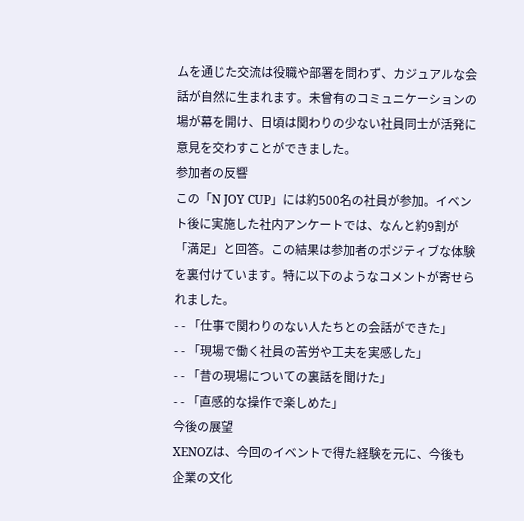ムを通じた交流は役職や部署を問わず、カジュアルな会話が自然に生まれます。未曾有のコミュニケーションの場が幕を開け、日頃は関わりの少ない社員同士が活発に意見を交わすことができました。
参加者の反響
この「N JOY CUP」には約500名の社員が参加。イベント後に実施した社内アンケートでは、なんと約9割が「満足」と回答。この結果は参加者のポジティブな体験を裏付けています。特に以下のようなコメントが寄せられました。
- - 「仕事で関わりのない人たちとの会話ができた」
- - 「現場で働く社員の苦労や工夫を実感した」
- - 「昔の現場についての裏話を聞けた」
- - 「直感的な操作で楽しめた」
今後の展望
XENOZは、今回のイベントで得た経験を元に、今後も企業の文化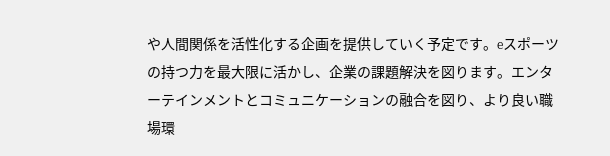や人間関係を活性化する企画を提供していく予定です。eスポーツの持つ力を最大限に活かし、企業の課題解決を図ります。エンターテインメントとコミュニケーションの融合を図り、より良い職場環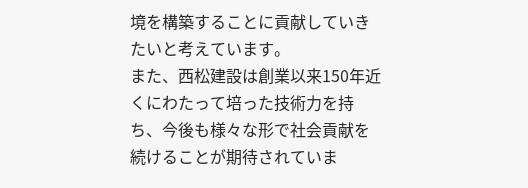境を構築することに貢献していきたいと考えています。
また、西松建設は創業以来150年近くにわたって培った技術力を持ち、今後も様々な形で社会貢献を続けることが期待されていま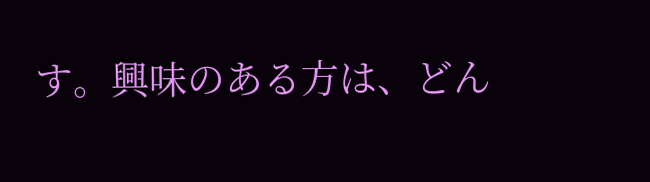す。興味のある方は、どん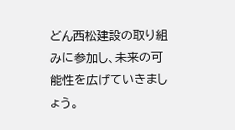どん西松建設の取り組みに参加し、未来の可能性を広げていきましょう。